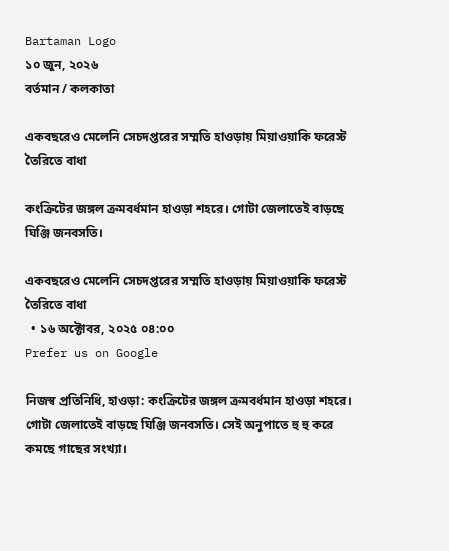Bartaman Logo
১০ জুন, ২০২৬
বর্তমান / কলকাতা

একবছরেও মেলেনি সেচদপ্তরের সম্মতি হাওড়ায় মিয়াওয়াকি ফরেস্ট তৈরিতে বাধা

কংক্রিটের জঙ্গল ক্রমবর্ধমান হাওড়া শহরে। গোটা জেলাতেই বাড়ছে ঘিঞ্জি জনবসতি।

একবছরেও মেলেনি সেচদপ্তরের সম্মতি হাওড়ায় মিয়াওয়াকি ফরেস্ট তৈরিতে বাধা
  • ১৬ অক্টোবর, ২০২৫ ০৪:০০
Prefer us on Google

নিজস্ব প্রতিনিধি, হাওড়া: কংক্রিটের জঙ্গল ক্রমবর্ধমান হাওড়া শহরে। গোটা জেলাতেই বাড়ছে ঘিঞ্জি জনবসতি। সেই অনুপাতে হু হু করে কমছে গাছের সংখ্যা।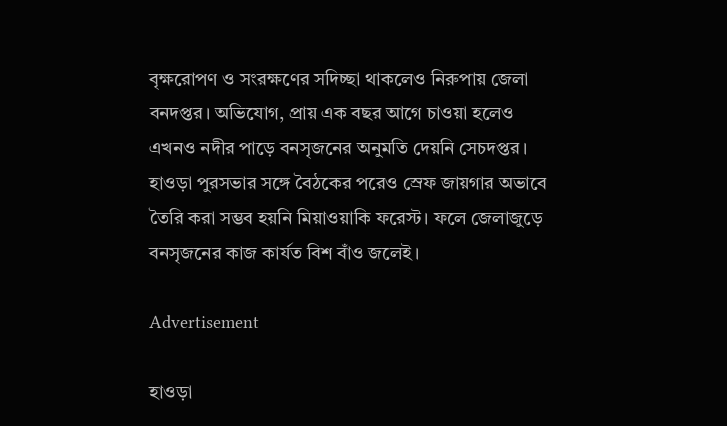বৃক্ষরোপণ ও সংরক্ষণের সদিচ্ছা থাকলেও নিরুপায় জেলা বনদপ্তর। অভিযোগ, প্রায় এক বছর আগে চাওয়া হলেও এখনও নদীর পাড়ে বনসৃজনের অনুমতি দেয়নি সেচদপ্তর। হাওড়া পুরসভার সঙ্গে বৈঠকের পরেও স্রেফ জায়গার অভাবে তৈরি করা সম্ভব হয়নি মিয়াওয়াকি ফরেস্ট। ফলে জেলাজুড়ে বনসৃজনের কাজ কার্যত বিশ বাঁও জলেই।

Advertisement

হাওড়া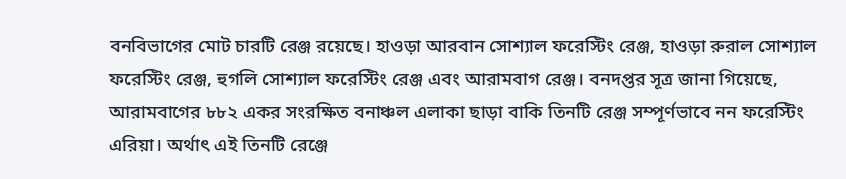বনবিভাগের মোট চারটি রেঞ্জ রয়েছে। হাওড়া আরবান সোশ্যাল ফরেস্টিং রেঞ্জ, হাওড়া রুরাল সোশ্যাল ফরেস্টিং রেঞ্জ, হুগলি সোশ্যাল ফরেস্টিং রেঞ্জ এবং আরামবাগ রেঞ্জ। বনদপ্তর সূত্র জানা গিয়েছে, আরামবাগের ৮৮২ একর সংরক্ষিত বনাঞ্চল এলাকা ছাড়া বাকি তিনটি রেঞ্জ সম্পূর্ণভাবে নন ফরেস্টিং এরিয়া। অর্থাৎ এই তিনটি রেঞ্জে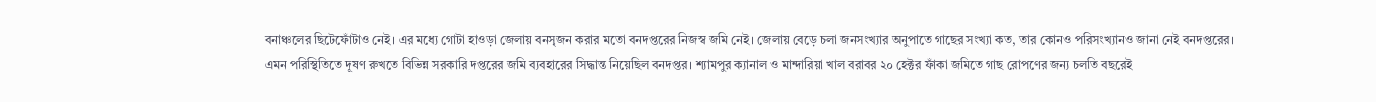বনাঞ্চলের ছিটেফোঁটাও নেই। এর মধ্যে গোটা হাওড়া জেলায় বনসৃজন করার মতো বনদপ্তরের নিজস্ব জমি নেই। জেলায় বেড়ে চলা জনসংখ্যার অনুপাতে গাছের সংখ্যা কত, তার কোনও পরিসংখ্যানও জানা নেই বনদপ্তরের।
এমন পরিস্থিতিতে দূষণ রুখতে বিভিন্ন সরকারি দপ্তরের জমি ব্যবহারের সিদ্ধান্ত নিয়েছিল বনদপ্তর। শ্যামপুর ক্যানাল ও মান্দারিয়া খাল বরাবর ২০ হেক্টর ফাঁকা জমিতে গাছ রোপণের জন্য চলতি বছরেই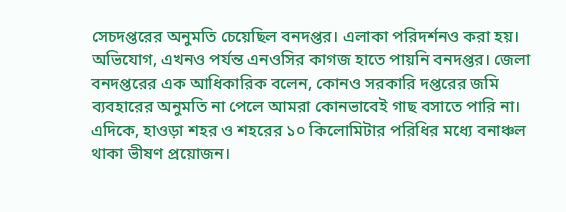সেচদপ্তরের অনুমতি চেয়েছিল বনদপ্তর। এলাকা পরিদর্শনও করা হয়। অভিযোগ, এখনও পর্যন্ত এনওসির কাগজ হাতে পায়নি বনদপ্তর। জেলা বনদপ্তরের এক আধিকারিক বলেন, কোনও সরকারি দপ্তরের জমি ব্যবহারের অনুমতি না পেলে আমরা কোনভাবেই গাছ বসাতে পারি না। এদিকে, হাওড়া শহর ও শহরের ১০ কিলোমিটার পরিধির মধ্যে বনাঞ্চল থাকা ভীষণ প্রয়োজন।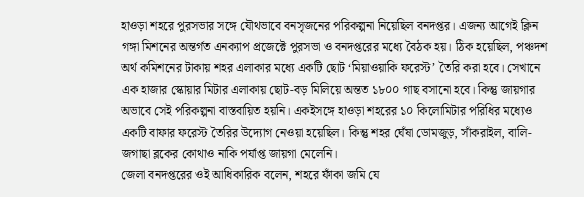হাওড়া শহরে পুরসভার সঙ্গে যৌথভাবে বনসৃজনের পরিকল্পনা নিয়েছিল বনদপ্তর। এজন্য আগেই ক্লিন গঙ্গা মিশনের অন্তর্গত এনক্যাপ প্রজেক্টে পুরসভা ও বনদপ্তরের মধ্যে বৈঠক হয়। ঠিক হয়েছিল, পঞ্চদশ অর্থ কমিশনের টাকায় শহর এলাকার মধ্যে একটি ছোট ‘মিয়াওয়াকি ফরেস্ট’ তৈরি করা হবে। সেখানে এক হাজার স্কোয়ার মিটার এলাকায় ছোট-বড় মিলিয়ে অন্তত ১৮০০ গাছ বসানো হবে। কিন্তু জায়গার অভাবে সেই পরিকল্পনা বাস্তবায়িত হয়নি। একইসঙ্গে হাওড়া শহরের ১০ কিলোমিটার পরিধির মধ্যেও একটি বাফার ফরেস্ট তৈরির উদ্যোগ নেওয়া হয়েছিল। কিন্তু শহর ঘেঁষা ডোমজুড়, সাঁকরাইল, বালি-জগাছা ব্লকের কোথাও নাকি পর্যাপ্ত জায়গা মেলেনি।
জেলা বনদপ্তরের ওই আধিকারিক বলেন, শহরে ফাঁকা জমি যে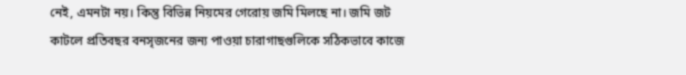নেই, এমনটা নয়। কিন্তু বিভিন্ন নিয়মের গেরোয় জমি মিলছে না। জমি জট কাটলে প্রতিবছর বনসৃজনের জন্য পাওয়া চারাগাছগুলিকে সঠিকভাবে কাজে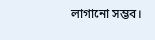লাগানো সম্ভব।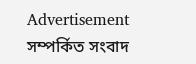Advertisement
সম্পর্কিত সংবাদ